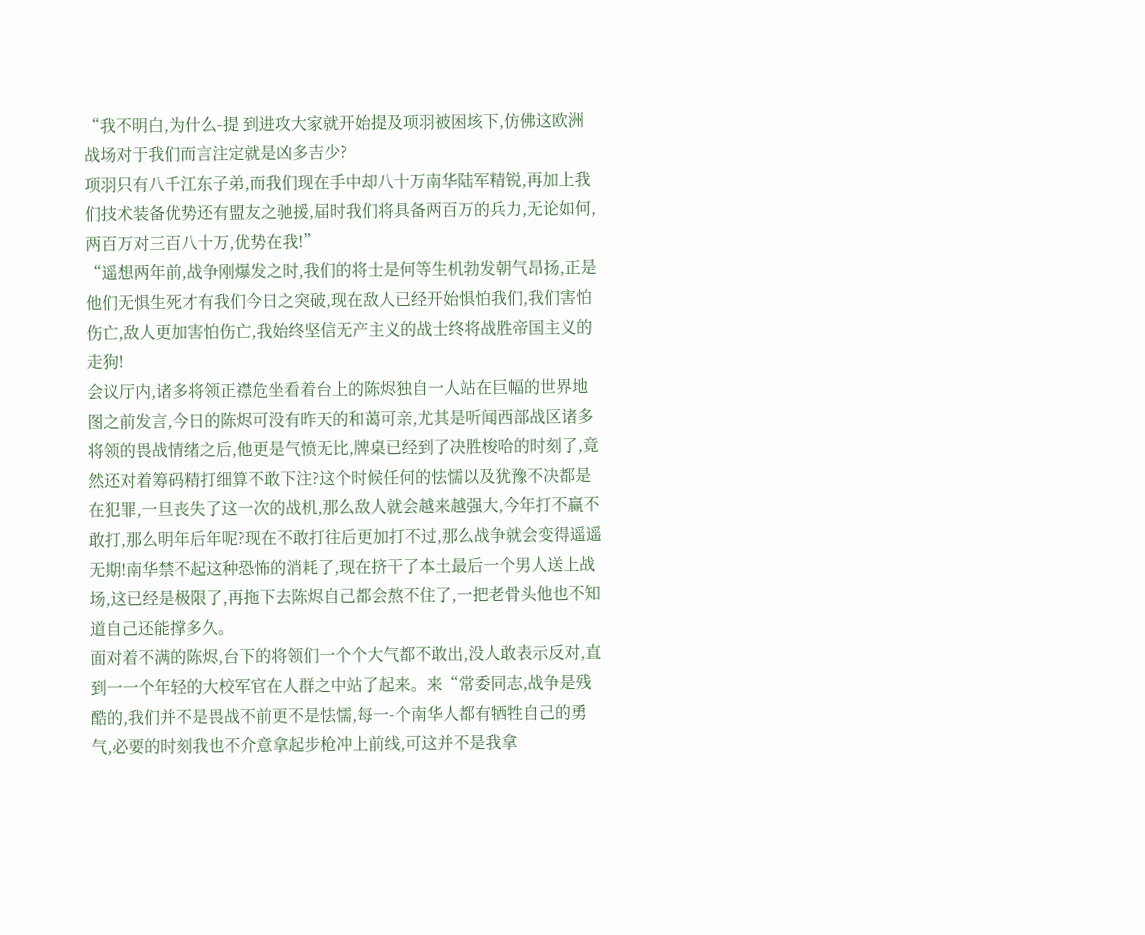“我不明白,为什么-提 到进攻大家就开始提及项羽被困垓下,仿佛这欧洲战场对于我们而言注定就是凶多吉少?
项羽只有八千江东子弟,而我们现在手中却八十万南华陆军精锐,再加上我们技术装备优势还有盟友之驰援,届时我们将具备两百万的兵力,无论如何,两百万对三百八十万,优势在我!”
“遥想两年前,战争刚爆发之时,我们的将士是何等生机勃发朝气昂扬,正是他们无惧生死才有我们今日之突破,现在敌人已经开始惧怕我们,我们害怕伤亡,敌人更加害怕伤亡,我始终坚信无产主义的战士终将战胜帝国主义的走狗!
会议厅内,诸多将领正襟危坐看着台上的陈烬独自一人站在巨幅的世界地图之前发言,今日的陈烬可没有昨天的和蔼可亲,尤其是听闻西部战区诸多将领的畏战情绪之后,他更是气愤无比,牌桌已经到了决胜梭哈的时刻了,竟然还对着筹码精打细算不敢下注?这个时候任何的怯懦以及犹豫不决都是在犯罪,一旦丧失了这一次的战机,那么敌人就会越来越强大,今年打不赢不敢打,那么明年后年呢?现在不敢打往后更加打不过,那么战争就会变得遥遥无期!南华禁不起这种恐怖的消耗了,现在挤干了本土最后一个男人送上战场,这已经是极限了,再拖下去陈烬自己都会熬不住了,一把老骨头他也不知道自己还能撑多久。
面对着不满的陈烬,台下的将领们一个个大气都不敢出,没人敢表示反对,直到一一个年轻的大校军官在人群之中站了起来。来“常委同志,战争是残酷的,我们并不是畏战不前更不是怯懦,每一-个南华人都有牺牲自己的勇气,必要的时刻我也不介意拿起步枪冲上前线,可这并不是我拿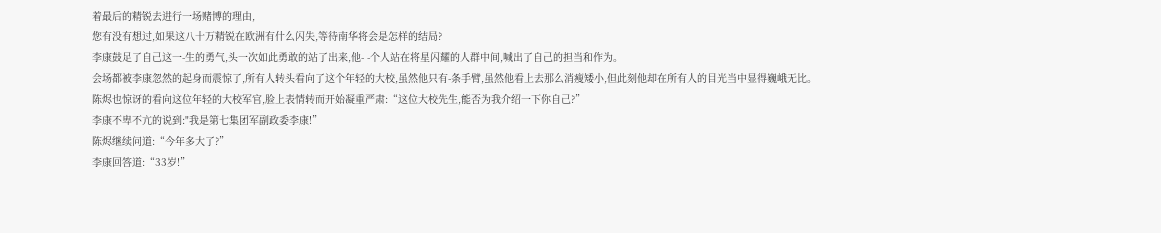着最后的精锐去进行一场赌博的理由,
您有没有想过,如果这八十万精锐在欧洲有什么闪失,等待南华将会是怎样的结局?
李康鼓足了自己这一-生的勇气,头一次如此勇敢的站了出来,他- -个人站在将星闪耀的人群中间,喊出了自己的担当和作为。
会场都被李康忽然的起身而震惊了,所有人转头看向了这个年轻的大校,虽然他只有-条手臂,虽然他看上去那么消瘦矮小,但此刻他却在所有人的目光当中显得巍峨无比。
陈烬也惊讶的看向这位年轻的大校军官,脸上表情转而开始凝重严肃:“这位大校先生,能否为我介绍一下你自己?”
李康不卑不亢的说到:"我是第七集团军副政委李康!”
陈烬继续问道:“今年多大了?”
李康回答道:“33岁!”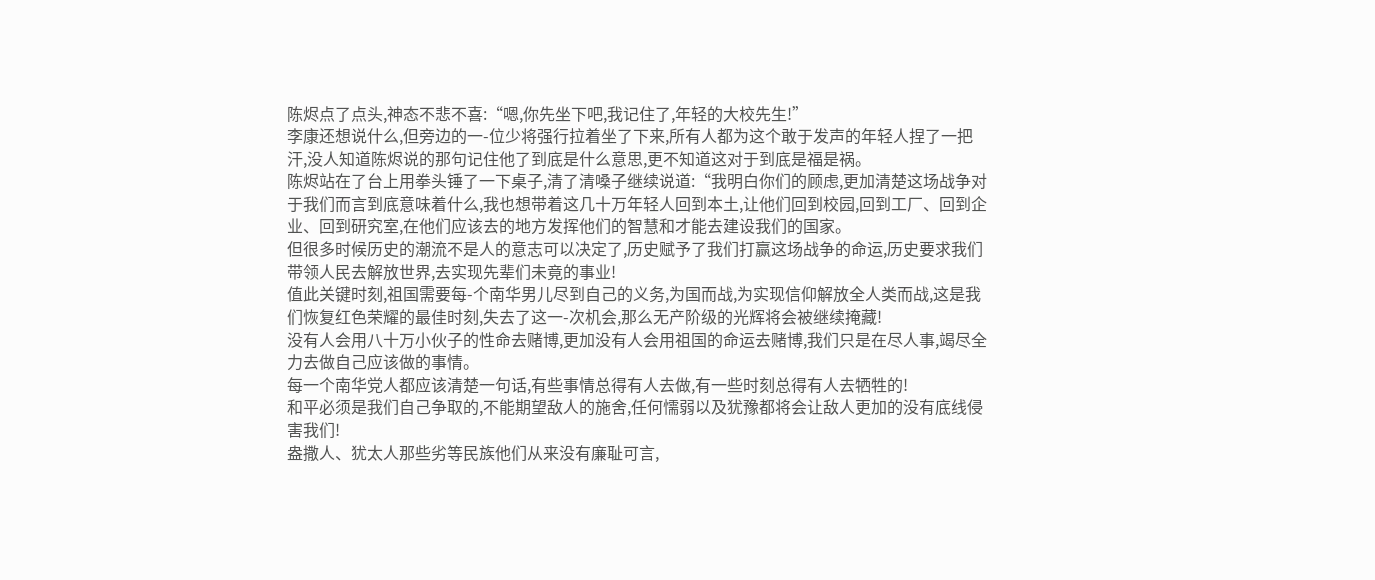陈烬点了点头,神态不悲不喜:“嗯,你先坐下吧,我记住了,年轻的大校先生!”
李康还想说什么,但旁边的一-位少将强行拉着坐了下来,所有人都为这个敢于发声的年轻人捏了一把汗,没人知道陈烬说的那句记住他了到底是什么意思,更不知道这对于到底是福是祸。
陈烬站在了台上用拳头锤了一下桌子,清了清嗓子继续说道:“我明白你们的顾虑,更加清楚这场战争对于我们而言到底意味着什么,我也想带着这几十万年轻人回到本土,让他们回到校园,回到工厂、回到企业、回到研究室,在他们应该去的地方发挥他们的智慧和才能去建设我们的国家。
但很多时候历史的潮流不是人的意志可以决定了,历史赋予了我们打赢这场战争的命运,历史要求我们带领人民去解放世界,去实现先辈们未竟的事业!
值此关键时刻,祖国需要每-个南华男儿尽到自己的义务,为国而战,为实现信仰解放全人类而战,这是我们恢复红色荣耀的最佳时刻,失去了这一-次机会,那么无产阶级的光辉将会被继续掩藏!
没有人会用八十万小伙子的性命去赌博,更加没有人会用祖国的命运去赌博,我们只是在尽人事,竭尽全力去做自己应该做的事情。
每一个南华党人都应该清楚一句话,有些事情总得有人去做,有一些时刻总得有人去牺牲的!
和平必须是我们自己争取的,不能期望敌人的施舍,任何懦弱以及犹豫都将会让敌人更加的没有底线侵害我们!
盎撒人、犹太人那些劣等民族他们从来没有廉耻可言,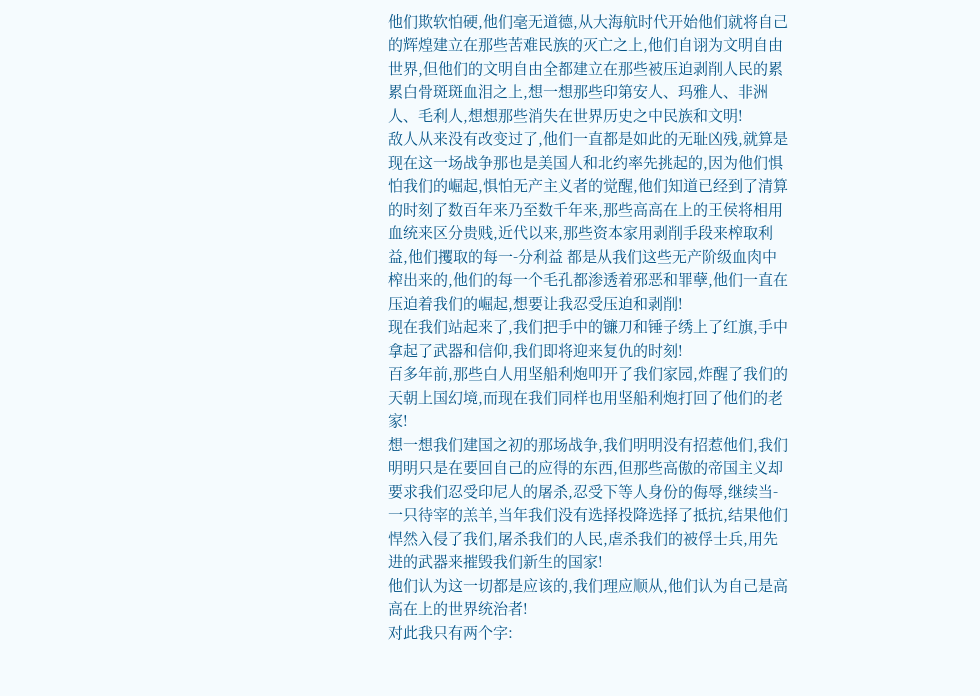他们欺软怕硬,他们毫无道德,从大海航时代开始他们就将自己的辉煌建立在那些苦难民族的灭亡之上,他们自诩为文明自由世界,但他们的文明自由全都建立在那些被压迫剥削人民的累累白骨斑斑血泪之上,想一想那些印第安人、玛雅人、非洲人、毛利人,想想那些消失在世界历史之中民族和文明!
敌人从来没有改变过了,他们一直都是如此的无耻凶残,就算是现在这一场战争那也是美国人和北约率先挑起的,因为他们惧怕我们的崛起,惧怕无产主义者的觉醒,他们知道已经到了清算的时刻了数百年来乃至数千年来,那些高高在上的王侯将相用血统来区分贵贱,近代以来,那些资本家用剥削手段来榨取利益,他们攫取的每一-分利益 都是从我们这些无产阶级血肉中榨出来的,他们的每一个毛孔都渗透着邪恶和罪孽,他们一直在压迫着我们的崛起,想要让我忍受压迫和剥削!
现在我们站起来了,我们把手中的镰刀和锤子绣上了红旗,手中拿起了武器和信仰,我们即将迎来复仇的时刻!
百多年前,那些白人用坚船利炮叩开了我们家园,炸醒了我们的天朝上国幻境,而现在我们同样也用坚船利炮打回了他们的老家!
想一想我们建国之初的那场战争,我们明明没有招惹他们,我们明明只是在要回自己的应得的东西,但那些高傲的帝国主义却要求我们忍受印尼人的屠杀,忍受下等人身份的侮辱,继续当-一只待宰的羔羊,当年我们没有选择投降选择了抵抗,结果他们悍然入侵了我们,屠杀我们的人民,虐杀我们的被俘士兵,用先进的武器来摧毁我们新生的国家!
他们认为这一切都是应该的,我们理应顺从,他们认为自己是高高在上的世界统治者!
对此我只有两个字: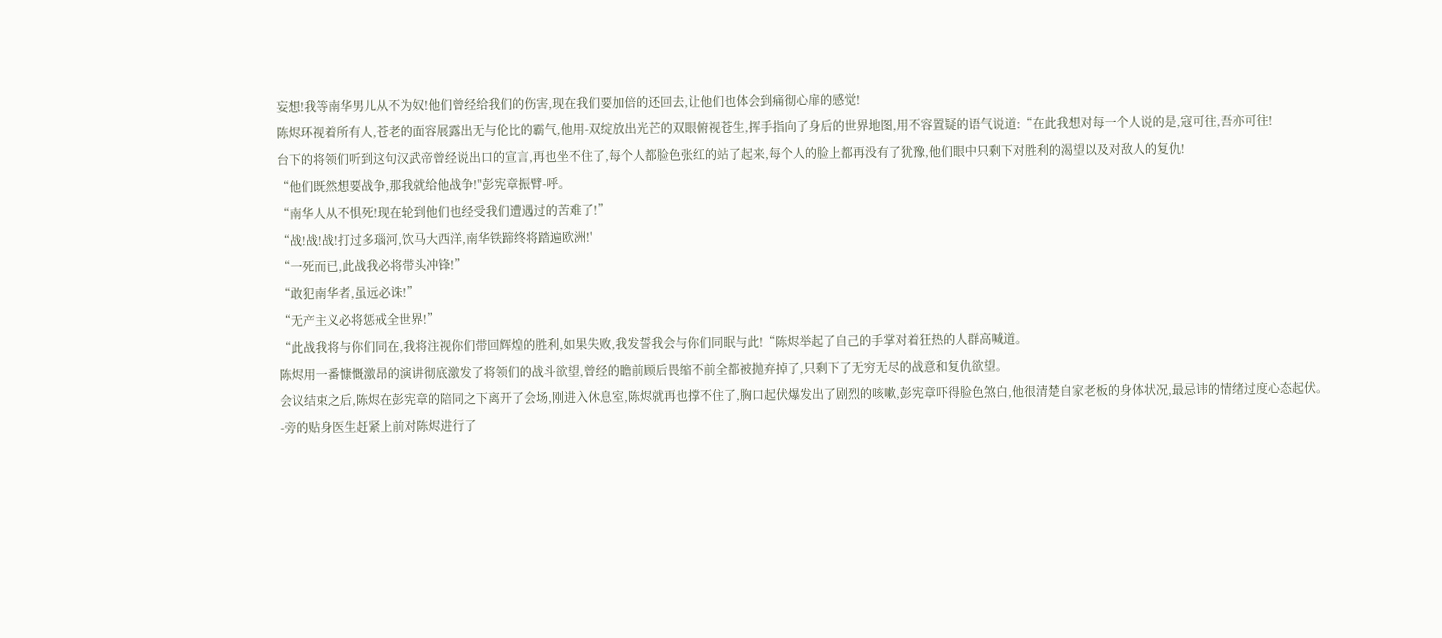妄想!我等南华男儿从不为奴!他们曾经给我们的伤害,现在我们要加倍的还回去,让他们也体会到痛彻心扉的感觉!
陈烬环视着所有人,苍老的面容展露出无与伦比的霸气,他用-双绽放出光芒的双眼俯视苍生,挥手指向了身后的世界地图,用不容置疑的语气说道:“在此我想对每一个人说的是,寇可往,吾亦可往!
台下的将领们听到这句汉武帝曾经说出口的宣言,再也坐不住了,每个人都脸色张红的站了起来,每个人的脸上都再没有了犹豫,他们眼中只剩下对胜利的渴望以及对敌人的复仇!
“他们既然想要战争,那我就给他战争!"彭宪章振臂-呼。
“南华人从不惧死!现在轮到他们也经受我们遭遇过的苦难了!”
“战!战!战!打过多瑙河,饮马大西洋,南华铁蹄终将踏遍欧洲!'
“一死而已,此战我必将带头冲锋!”
“敢犯南华者,虽远必诛!”
“无产主义必将惩戒全世界!”
“此战我将与你们同在,我将注视你们带回辉煌的胜利,如果失败,我发誓我会与你们同眠与此!“陈烬举起了自己的手掌对着狂热的人群高喊道。
陈烬用一番慷慨激昂的演讲彻底激发了将领们的战斗欲望,曾经的瞻前顾后畏缩不前全都被抛弃掉了,只剩下了无穷无尽的战意和复仇欲望。
会议结束之后,陈烬在彭宪章的陪同之下离开了会场,刚进入休息室,陈烬就再也撑不住了,胸口起伏爆发出了剧烈的咳嗽,彭宪章吓得脸色煞白,他很清楚自家老板的身体状况,最忌讳的情绪过度心态起伏。
-旁的贴身医生赶紧上前对陈烬进行了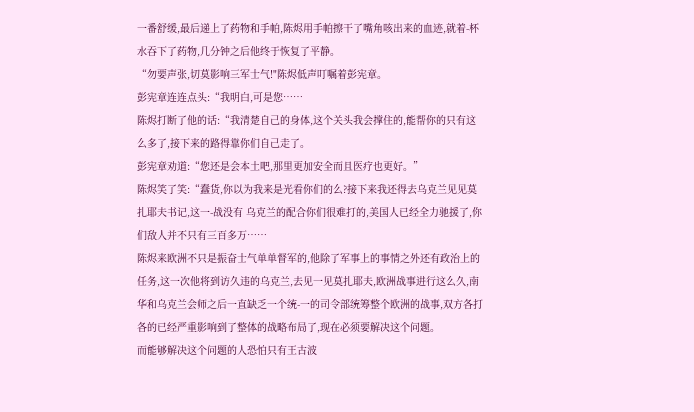一番舒缓,最后递上了药物和手帕,陈烬用手帕擦干了嘴角咳出来的血迹,就着-杯水吞下了药物,几分钟之后他终于恢复了平静。
“勿要声张,切莫影响三军士气!"陈烬低声叮嘱着彭宪章。
彭宪章连连点头:“我明白,可是您……
陈烬打断了他的话:“我清楚自己的身体,这个关头我会撑住的,能帮你的只有这么多了,接下来的路得靠你们自己走了。
彭宪章劝道:“您还是会本土吧,那里更加安全而且医疗也更好。”
陈烬笑了笑:“蠢货,你以为我来是光看你们的么?接下来我还得去乌克兰见见莫扎耶夫书记,这一-战没有 乌克兰的配合你们很难打的,美国人已经全力驰援了,你们敌人并不只有三百多万……
陈烬来欧洲不只是振奋士气单单督军的,他除了军事上的事情之外还有政治上的任务,这一次他将到访久违的乌克兰,去见一见莫扎耶夫,欧洲战事进行这么久,南华和乌克兰会师之后一直缺乏一个统-一的司令部统筹整个欧洲的战事,双方各打各的已经严重影响到了整体的战略布局了,现在必须要解决这个问题。
而能够解决这个问题的人恐怕只有王古波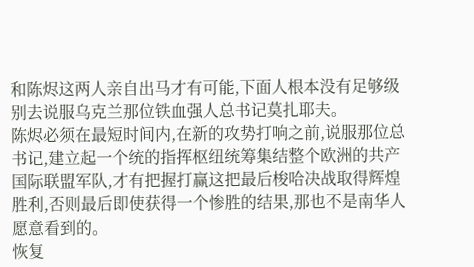和陈烬这两人亲自出马才有可能,下面人根本没有足够级别去说服乌克兰那位铁血强人总书记莫扎耶夫。
陈烬必须在最短时间内,在新的攻势打响之前,说服那位总书记,建立起一个统的指挥枢纽统筹集结整个欧洲的共产国际联盟军队,才有把握打赢这把最后梭哈决战取得辉煌胜利,否则最后即使获得一个惨胜的结果,那也不是南华人愿意看到的。
恢复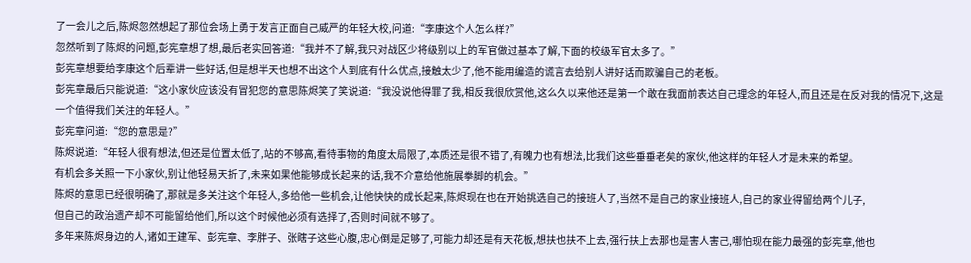了一会儿之后,陈烬忽然想起了那位会场上勇于发言正面自己威严的年轻大校,问道:“李康这个人怎么样?”
忽然听到了陈烬的问题,彭宪章想了想,最后老实回答道:“我并不了解,我只对战区少将级别以上的军官做过基本了解,下面的校级军官太多了。”
彭宪章想要给李康这个后辈讲一些好话,但是想半天也想不出这个人到底有什么优点,接触太少了,他不能用编造的谎言去给别人讲好话而欺骗自己的老板。
彭宪章最后只能说道:“这小家伙应该没有冒犯您的意思陈烬笑了笑说道:“我没说他得罪了我,相反我很欣赏他,这么久以来他还是第一个敢在我面前表达自己理念的年轻人,而且还是在反对我的情况下,这是一个值得我们关注的年轻人。”
彭宪章问道:“您的意思是?”
陈烬说道:“年轻人很有想法,但还是位置太低了,站的不够高,看待事物的角度太局限了,本质还是很不错了,有魄力也有想法,比我们这些垂垂老矣的家伙,他这样的年轻人才是未来的希望。
有机会多关照一下小家伙,别让他轻易天折了,未来如果他能够成长起来的话,我不介意给他施展拳脚的机会。”
陈烬的意思已经很明确了,那就是多关注这个年轻人,多给他一些机会,让他快快的成长起来,陈烬现在也在开始挑选自己的接班人了,当然不是自己的家业接班人,自己的家业得留给两个儿子,
但自己的政治遗产却不可能留给他们,所以这个时候他必须有选择了,否则时间就不够了。
多年来陈烬身边的人,诸如王建军、彭宪章、李胖子、张瞎子这些心腹,忠心倒是足够了,可能力却还是有天花板,想扶也扶不上去,强行扶上去那也是害人害己,哪怕现在能力最强的彭宪章,他也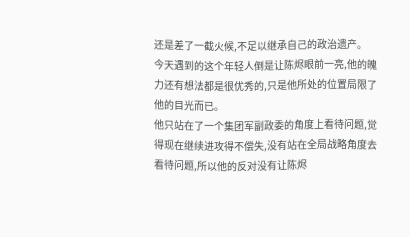还是差了一截火候,不足以继承自己的政治遗产。
今天遇到的这个年轻人倒是让陈烬眼前一亮,他的魄力还有想法都是很优秀的,只是他所处的位置局限了他的目光而已。
他只站在了一个集团军副政委的角度上看待问题,觉得现在继续进攻得不偿失,没有站在全局战略角度去看待问题,所以他的反对没有让陈烬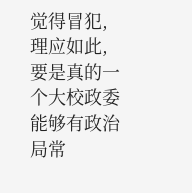觉得冒犯,理应如此,要是真的一个大校政委能够有政治局常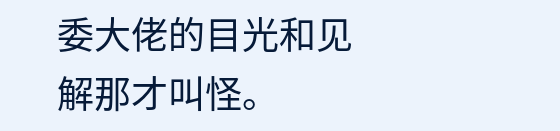委大佬的目光和见解那才叫怪。